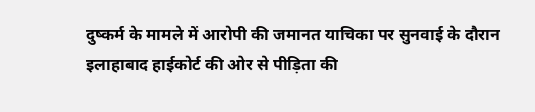दुष्कर्म के मामले में आरोपी की जमानत याचिका पर सुनवाई के दौरान इलाहाबाद हाईकोर्ट की ओर से पीड़िता की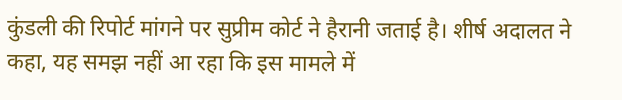कुंडली की रिपोर्ट मांगने पर सुप्रीम कोर्ट ने हैरानी जताई है। शीर्ष अदालत ने कहा, यह समझ नहीं आ रहा कि इस मामले में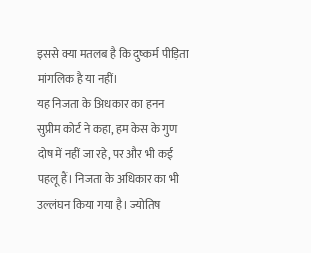इससे क्या मतलब है कि दुष्कर्म पीड़िता मांगलिक है या नहीं।
यह निजता के अिधकार का हनन
सुप्रीम कोर्ट ने कहा, हम केस के गुण दोष में नहीं जा रहे, पर और भी कई पहलू हैं। निजता के अधिकार का भी उल्लंघन किया गया है। ज्योतिष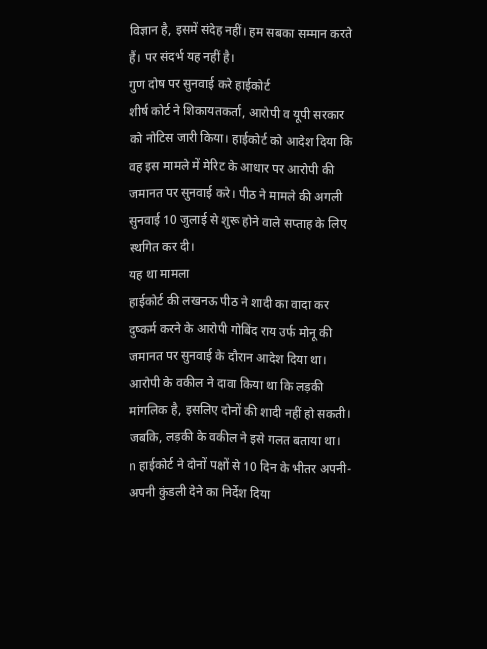विज्ञान है, इसमें संदेह नहीं। हम सबका सम्मान करते हैं। पर संदर्भ यह नहीं है।
गुण दोष पर सुनवाई करे हाईकोर्ट
शीर्ष कोर्ट ने शिकायतकर्ता, आरोपी व यूपी सरकार को नोटिस जारी किया। हाईकोर्ट को आदेश दिया कि वह इस मामले में मेरिट के आधार पर आरोपी की जमानत पर सुनवाई करे। पीठ ने मामले की अगली सुनवाई 10 जुलाई से शुरू होने वाले सप्ताह के लिए स्थगित कर दी।
यह था मामला
हाईकोर्ट की लखनऊ पीठ ने शादी का वादा कर दुष्कर्म करने के आरोपी गोबिंद राय उर्फ मोनू की जमानत पर सुनवाई के दौरान आदेश दिया था। आरोपी के वकील ने दावा किया था कि लड़की मांगलिक है, इसलिए दोनों की शादी नहीं हो सकती। जबकि, लड़की के वकील ने इसे गलत बताया था।
n हाईकोर्ट ने दोनों पक्षों से 10 दिन के भीतर अपनी-अपनी कुंडली देने का निर्देश दिया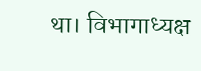था। विभागाध्यक्ष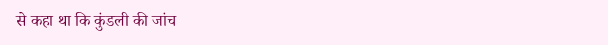से कहा था कि कुंडली की जांच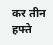कर तीन हफ्ते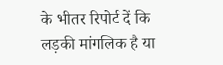के भीतर रिपोर्ट दें कि लड़की मांगलिक है या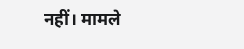नहीं। मामले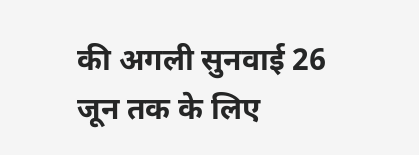की अगली सुनवाई 26 जून तक के लिए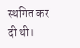स्थगित कर दी थी।